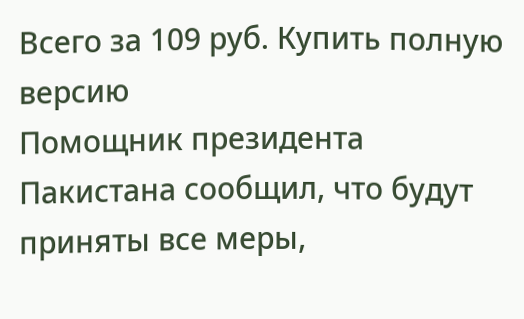Всего за 109 руб. Купить полную версию
Помощник президента Пакистана сообщил, что будут приняты все меры,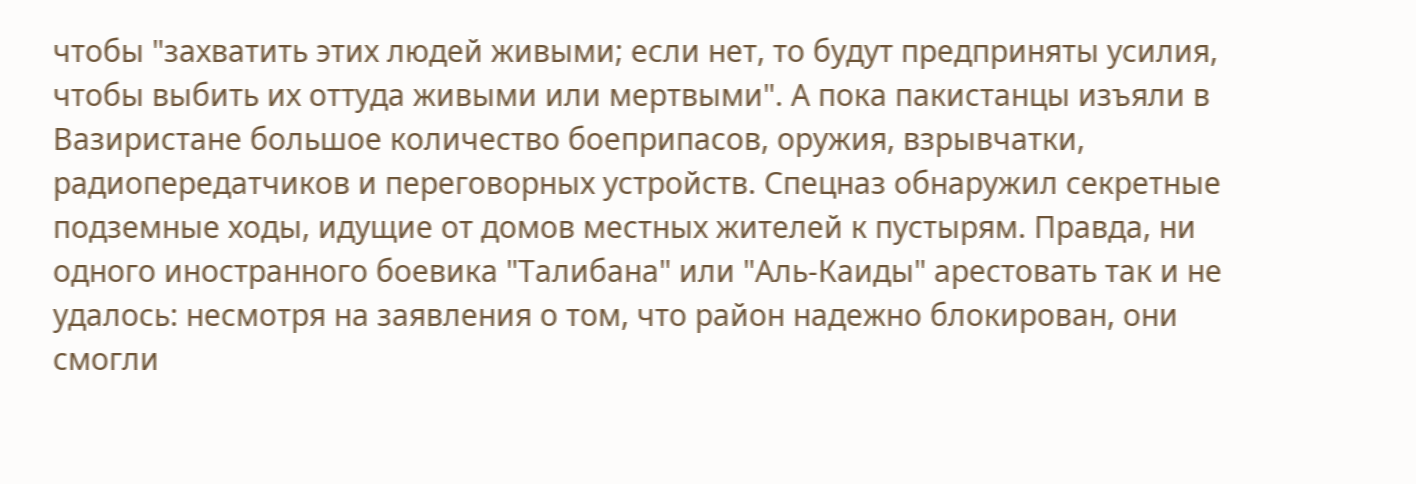чтобы "захватить этих людей живыми; если нет, то будут предприняты усилия, чтобы выбить их оттуда живыми или мертвыми". А пока пакистанцы изъяли в Вазиристане большое количество боеприпасов, оружия, взрывчатки, радиопередатчиков и переговорных устройств. Спецназ обнаружил секретные подземные ходы, идущие от домов местных жителей к пустырям. Правда, ни одного иностранного боевика "Талибана" или "Аль-Каиды" арестовать так и не удалось: несмотря на заявления о том, что район надежно блокирован, они смогли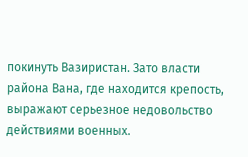покинуть Вазиристан. Зато власти района Вана, где находится крепость, выражают серьезное недовольство действиями военных.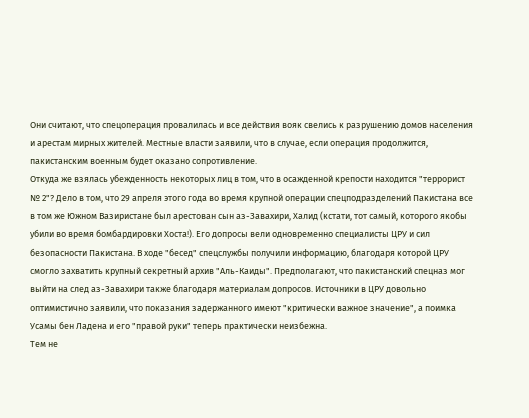Они считают, что спецоперация провалилась и все действия вояк свелись к разрушению домов населения и арестам мирных жителей. Местные власти заявили, что в случае, если операция продолжится, пакистанским военным будет оказано сопротивление.
Откуда же взялась убежденность некоторых лиц в том, что в осажденной крепости находится "террорист № 2"? Дело в том, что 29 апреля этого года во время крупной операции спецподразделений Пакистана все в том же Южном Вазиристане был арестован сын аз-Завахири, Халид (кстати, тот самый, которого якобы убили во время бомбардировки Хоста!). Его допросы вели одновременно специалисты ЦРУ и сил безопасности Пакистана. В ходе "бесед" спецслужбы получили информацию, благодаря которой ЦРУ смогло захватить крупный секретный архив "Аль-Каиды". Предполагают, что пакистанский спецназ мог выйти на след аз-Завахири также благодаря материалам допросов. Источники в ЦРУ довольно оптимистично заявили, что показания задержанного имеют "критически важное значение", а поимка Усамы бен Ладена и его "правой руки" теперь практически неизбежна.
Тем не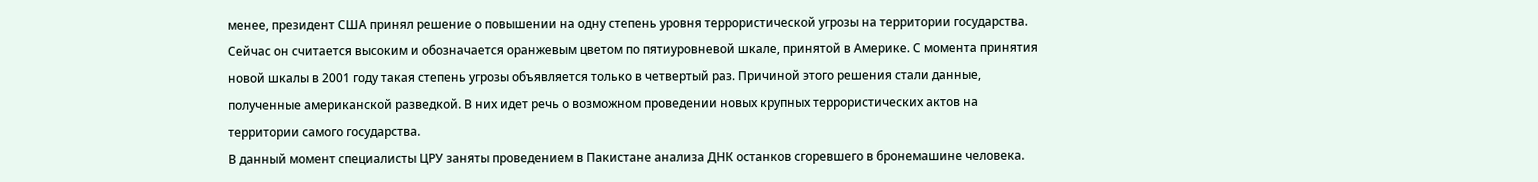менее, президент США принял решение о повышении на одну степень уровня террористической угрозы на территории государства. Сейчас он считается высоким и обозначается оранжевым цветом по пятиуровневой шкале, принятой в Америке. С момента принятия новой шкалы в 2001 году такая степень угрозы объявляется только в четвертый раз. Причиной этого решения стали данные, полученные американской разведкой. В них идет речь о возможном проведении новых крупных террористических актов на территории самого государства.
В данный момент специалисты ЦРУ заняты проведением в Пакистане анализа ДНК останков сгоревшего в бронемашине человека.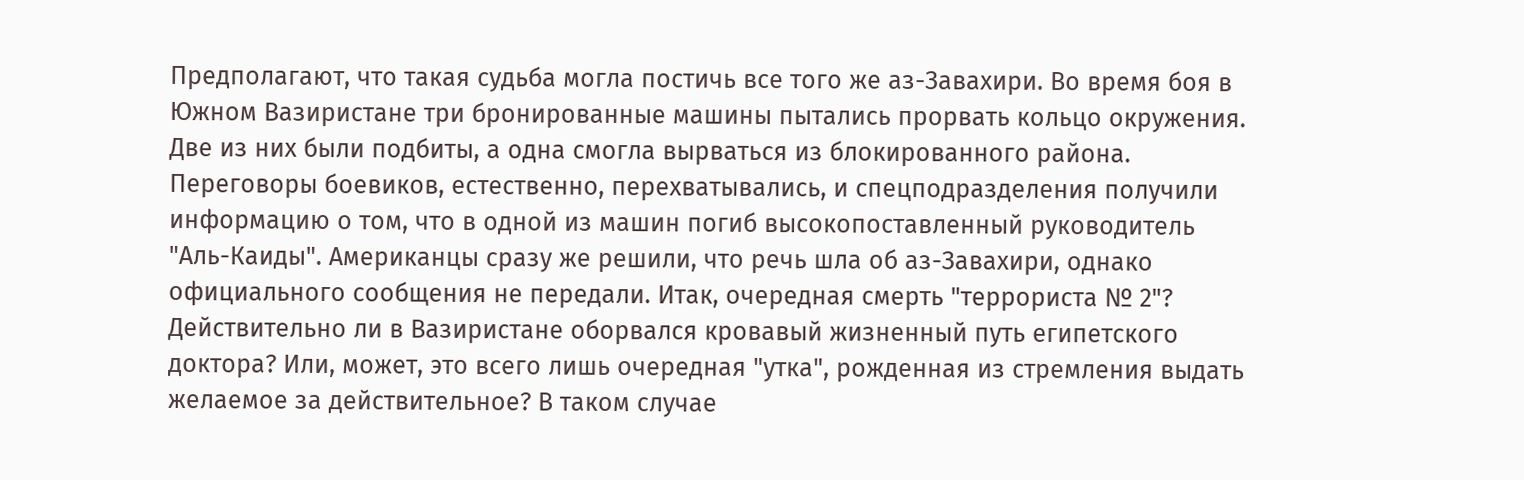Предполагают, что такая судьба могла постичь все того же аз-Завахири. Во время боя в Южном Вазиристане три бронированные машины пытались прорвать кольцо окружения. Две из них были подбиты, а одна смогла вырваться из блокированного района. Переговоры боевиков, естественно, перехватывались, и спецподразделения получили информацию о том, что в одной из машин погиб высокопоставленный руководитель "Аль-Каиды". Американцы сразу же решили, что речь шла об аз-Завахири, однако официального сообщения не передали. Итак, очередная смерть "террориста № 2"? Действительно ли в Вазиристане оборвался кровавый жизненный путь египетского доктора? Или, может, это всего лишь очередная "утка", рожденная из стремления выдать желаемое за действительное? В таком случае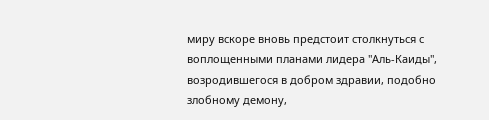миру вскоре вновь предстоит столкнуться с воплощенными планами лидера "Аль-Каиды", возродившегося в добром здравии, подобно злобному демону,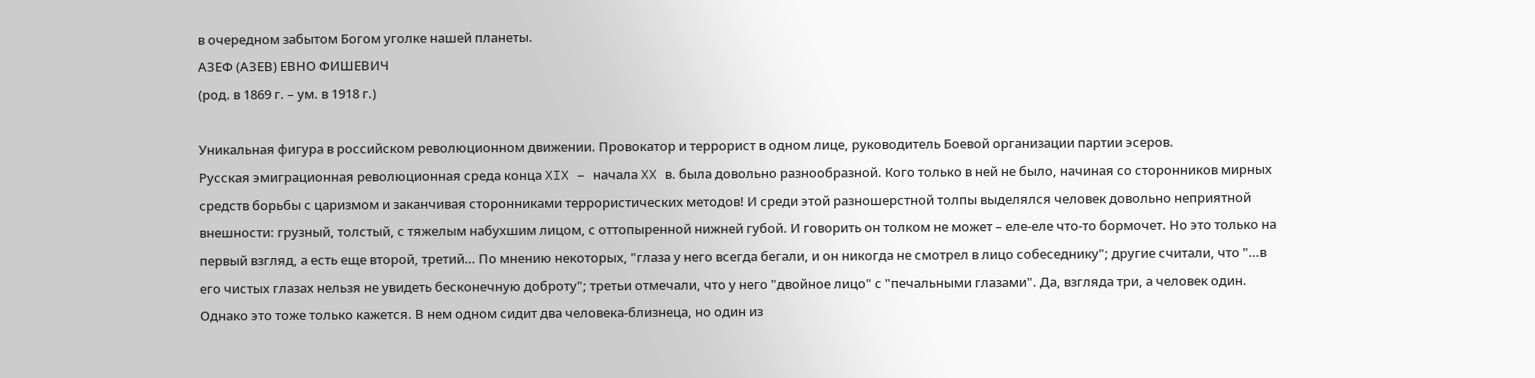в очередном забытом Богом уголке нашей планеты.
АЗЕФ (АЗЕВ) ЕВНО ФИШЕВИЧ
(род. в 1869 г. – ум. в 1918 г.)

Уникальная фигура в российском революционном движении. Провокатор и террорист в одном лице, руководитель Боевой организации партии эсеров.
Русская эмиграционная революционная среда конца XIX – начала XX в. была довольно разнообразной. Кого только в ней не было, начиная со сторонников мирных средств борьбы с царизмом и заканчивая сторонниками террористических методов! И среди этой разношерстной толпы выделялся человек довольно неприятной внешности: грузный, толстый, с тяжелым набухшим лицом, с оттопыренной нижней губой. И говорить он толком не может – еле-еле что-то бормочет. Но это только на первый взгляд, а есть еще второй, третий… По мнению некоторых, "глаза у него всегда бегали, и он никогда не смотрел в лицо собеседнику"; другие считали, что "…в его чистых глазах нельзя не увидеть бесконечную доброту"; третьи отмечали, что у него "двойное лицо" с "печальными глазами". Да, взгляда три, а человек один. Однако это тоже только кажется. В нем одном сидит два человека-близнеца, но один из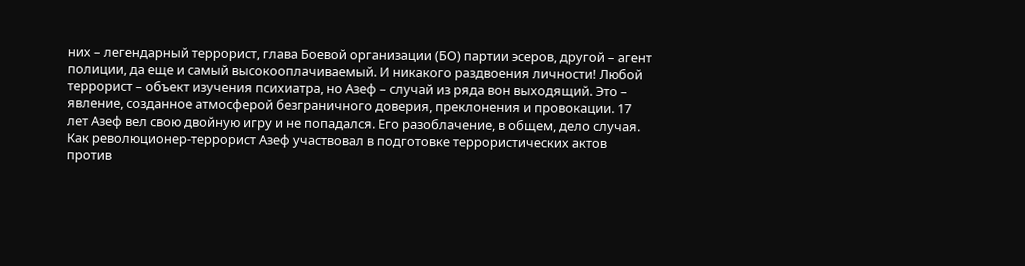них – легендарный террорист, глава Боевой организации (БО) партии эсеров, другой – агент полиции, да еще и самый высокооплачиваемый. И никакого раздвоения личности! Любой террорист – объект изучения психиатра, но Азеф – случай из ряда вон выходящий. Это – явление, созданное атмосферой безграничного доверия, преклонения и провокации. 17 лет Азеф вел свою двойную игру и не попадался. Его разоблачение, в общем, дело случая.
Как революционер-террорист Азеф участвовал в подготовке террористических актов против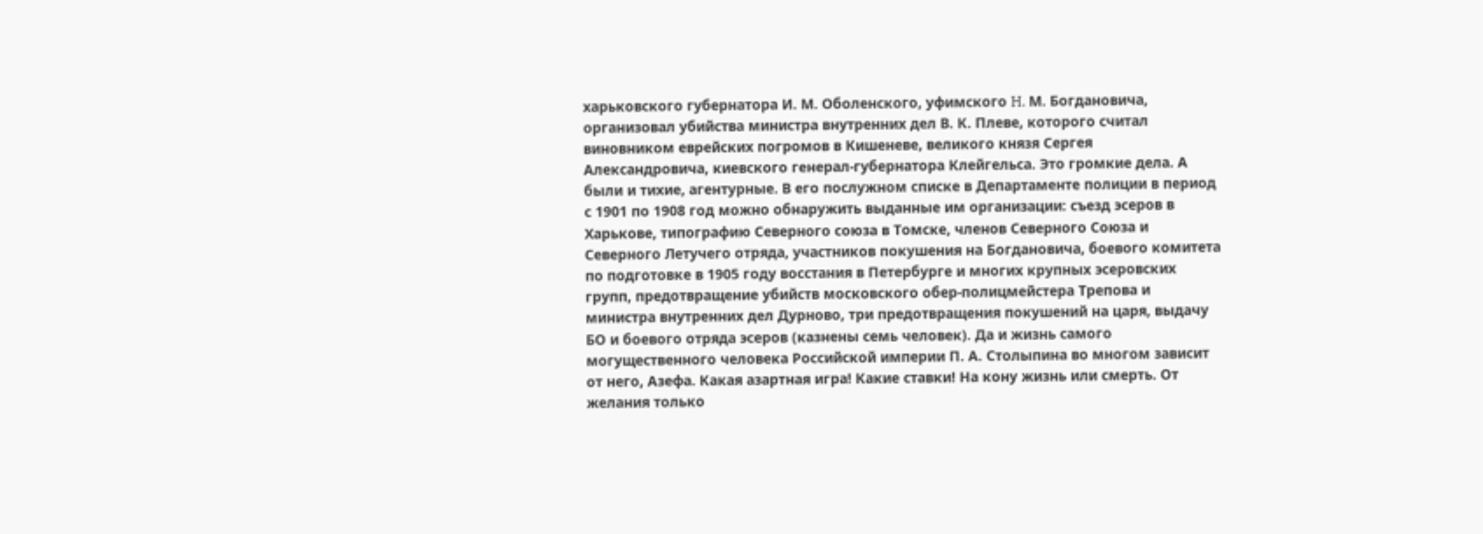харьковского губернатора И. М. Оболенского, уфимского H. М. Богдановича, организовал убийства министра внутренних дел В. К. Плеве, которого считал виновником еврейских погромов в Кишеневе, великого князя Сергея Александровича, киевского генерал-губернатора Клейгельса. Это громкие дела. А были и тихие, агентурные. В его послужном списке в Департаменте полиции в период с 1901 по 1908 год можно обнаружить выданные им организации: съезд эсеров в Харькове, типографию Северного союза в Томске, членов Северного Союза и Северного Летучего отряда, участников покушения на Богдановича, боевого комитета по подготовке в 1905 году восстания в Петербурге и многих крупных эсеровских групп, предотвращение убийств московского обер-полицмейстера Трепова и министра внутренних дел Дурново, три предотвращения покушений на царя, выдачу БО и боевого отряда эсеров (казнены семь человек). Да и жизнь самого могущественного человека Российской империи П. А. Столыпина во многом зависит от него, Азефа. Какая азартная игра! Какие ставки! На кону жизнь или смерть. От желания только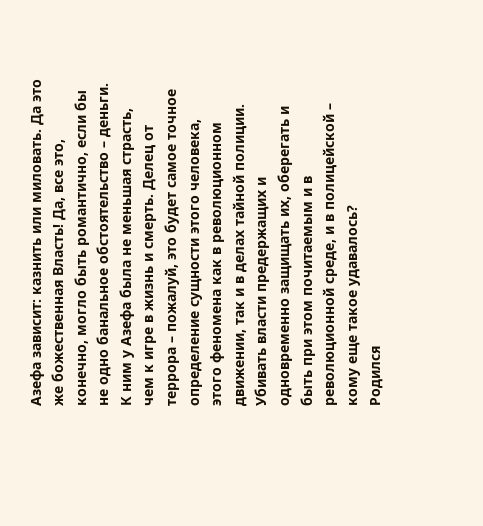Азефа зависит: казнить или миловать. Да это же божественная Власть! Да, все это, конечно, могло быть романтично, если бы не одно банальное обстоятельство – деньги. К ним у Азефа была не меньшая страсть, чем к игре в жизнь и смерть. Делец от террора – пожалуй, это будет самое точное определение сущности этого человека, этого феномена как в революционном движении, так и в делах тайной полиции. Убивать власти предержащих и одновременно защищать их, оберегать и быть при этом почитаемым и в революционной среде, и в полицейской – кому еще такое удавалось?
Родился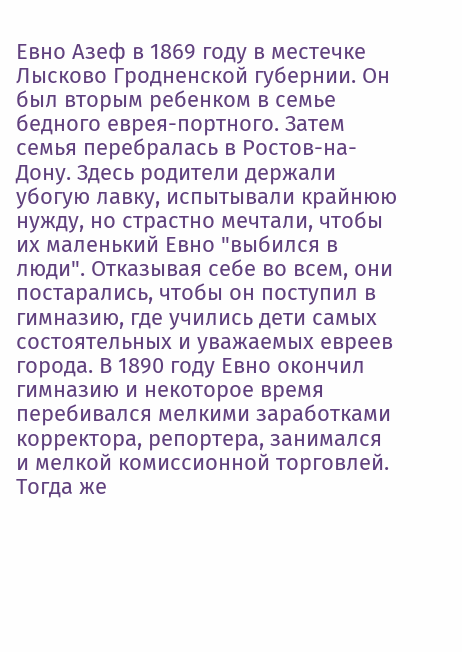Евно Азеф в 1869 году в местечке Лысково Гродненской губернии. Он был вторым ребенком в семье бедного еврея-портного. Затем семья перебралась в Ростов-на-Дону. Здесь родители держали убогую лавку, испытывали крайнюю нужду, но страстно мечтали, чтобы их маленький Евно "выбился в люди". Отказывая себе во всем, они постарались, чтобы он поступил в гимназию, где учились дети самых состоятельных и уважаемых евреев города. В 1890 году Евно окончил гимназию и некоторое время перебивался мелкими заработками корректора, репортера, занимался и мелкой комиссионной торговлей. Тогда же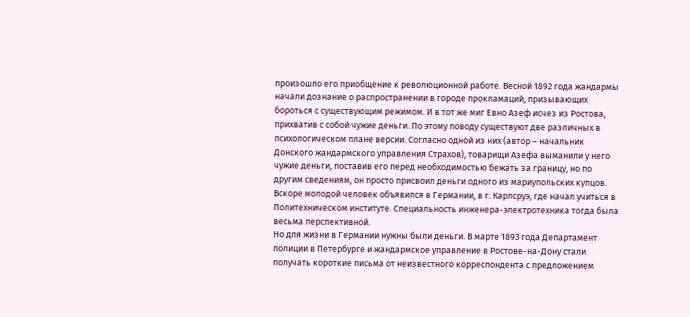произошло его приобщение к революционной работе. Весной 1892 года жандармы начали дознание о распространении в городе прокламаций, призывающих бороться с существующим режимом. И в тот же миг Евно Азеф исчез из Ростова, прихватив с собой чужие деньги. По этому поводу существуют две различных в психологическом плане версии. Согласно одной из них (автор – начальник Донского жандармского управления Страхов), товарищи Азефа выманили у него чужие деньги, поставив его перед необходимостью бежать за границу, но по другим сведениям, он просто присвоил деньги одного из мариупольских купцов. Вскоре молодой человек объявился в Германии, в г. Карлсруэ, где начал учиться в Политехническом институте. Специальность инженера-электротехника тогда была весьма перспективной.
Но для жизни в Германии нужны были деньги. В марте 1893 года Департамент полиции в Петербурге и жандармское управление в Ростове-на-Дону стали получать короткие письма от неизвестного корреспондента с предложением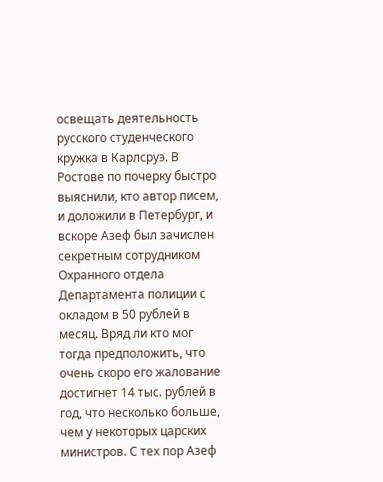освещать деятельность русского студенческого кружка в Карлсруэ. В Ростове по почерку быстро выяснили, кто автор писем, и доложили в Петербург, и вскоре Азеф был зачислен секретным сотрудником Охранного отдела Департамента полиции с окладом в 50 рублей в месяц. Вряд ли кто мог тогда предположить, что очень скоро его жалование достигнет 14 тыс. рублей в год, что несколько больше, чем у некоторых царских министров. С тех пор Азеф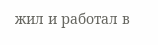жил и работал в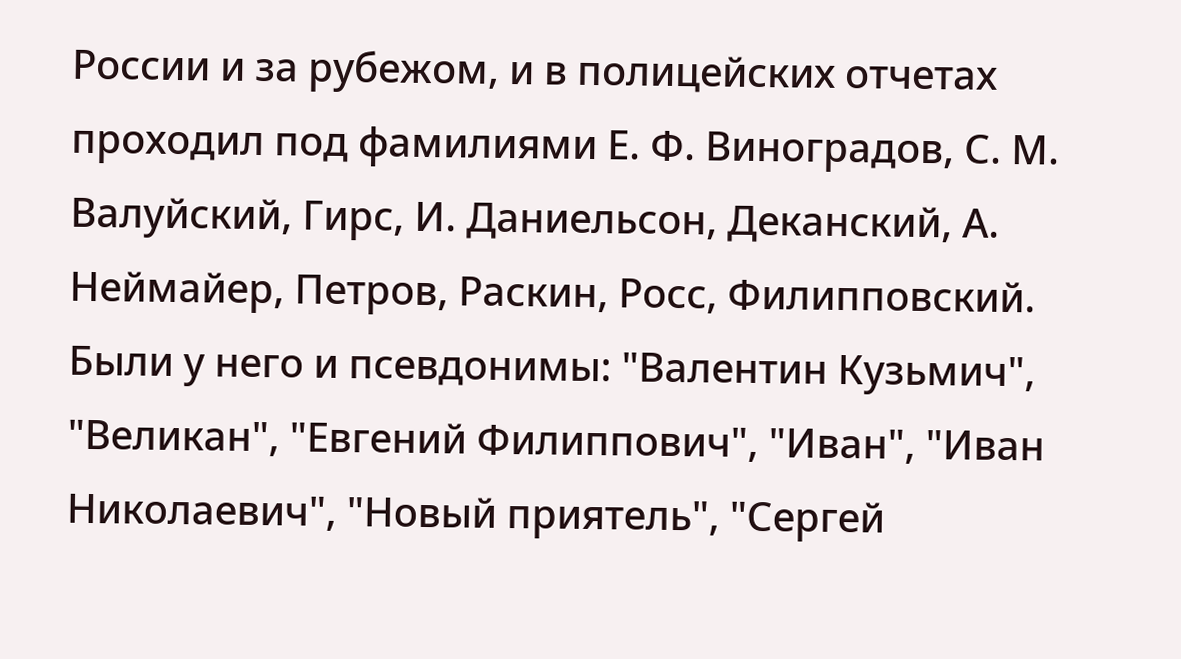России и за рубежом, и в полицейских отчетах проходил под фамилиями Е. Ф. Виноградов, С. М. Валуйский, Гирс, И. Даниельсон, Деканский, А. Неймайер, Петров, Раскин, Росс, Филипповский. Были у него и псевдонимы: "Валентин Кузьмич", "Великан", "Евгений Филиппович", "Иван", "Иван Николаевич", "Новый приятель", "Сергей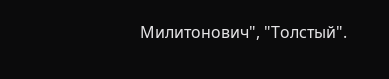Милитонович", "Толстый".